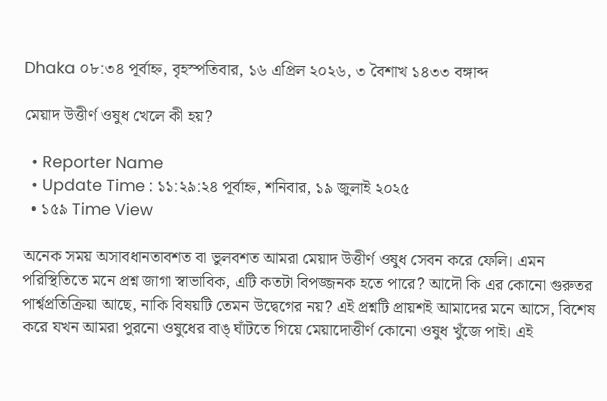Dhaka ০৮:৩৪ পূর্বাহ্ন, বৃহস্পতিবার, ১৬ এপ্রিল ২০২৬, ৩ বৈশাখ ১৪৩৩ বঙ্গাব্দ

মেয়াদ উত্তীর্ণ ওষুধ খেলে কী হয়?

  • Reporter Name
  • Update Time : ১১:২৯:২৪ পূর্বাহ্ন, শনিবার, ১৯ জুলাই ২০২৫
  • ১৫৯ Time View

অনেক সময় অসাবধানতাবশত বা ভুলবশত আমরা মেয়াদ উত্তীর্ণ ওষুধ সেবন করে ফেলি। এমন পরিস্থিতিতে মনে প্রশ্ন জাগা স্বাভাবিক, এটি কতটা বিপজ্জনক হতে পারে? আদৌ কি এর কোনো গুরুতর পার্শ্বপ্রতিক্রিয়া আছে, নাকি বিষয়টি তেমন উদ্বেগের নয়? এই প্রশ্নটি প্রায়শই আমাদের মনে আসে, বিশেষ করে যখন আমরা পুরনো ওষুধের বাঙ্ ঘাঁটতে গিয়ে মেয়াদোত্তীর্ণ কোনো ওষুধ খুঁজে পাই। এই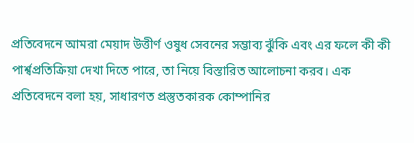প্রতিবেদনে আমরা মেয়াদ উত্তীর্ণ ওষুধ সেবনের সম্ভাব্য ঝুঁকি এবং এর ফলে কী কী পার্শ্বপ্রতিক্রিয়া দেখা দিতে পারে, তা নিয়ে বিস্তারিত আলোচনা করব। এক প্রতিবেদনে বলা হয়, সাধারণত প্রস্তুতকারক কোম্পানির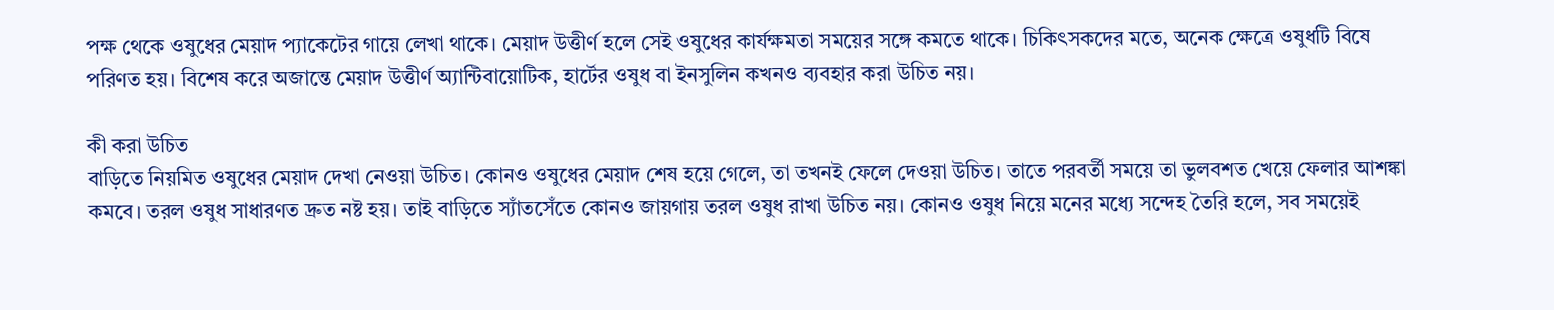পক্ষ থেকে ওষুধের মেয়াদ প্যাকেটের গায়ে লেখা থাকে। মেয়াদ উত্তীর্ণ হলে সেই ওষুধের কার্যক্ষমতা সময়ের সঙ্গে কমতে থাকে। চিকিৎসকদের মতে, অনেক ক্ষেত্রে ওষুধটি বিষে পরিণত হয়। বিশেষ করে অজান্তে মেয়াদ উত্তীর্ণ অ্যান্টিবায়োটিক, হার্টের ওষুধ বা ইনসুলিন কখনও ব্যবহার করা উচিত নয়।

কী করা উচিত
বাড়িতে নিয়মিত ওষুধের মেয়াদ দেখা নেওয়া উচিত। কোনও ওষুধের মেয়াদ শেষ হয়ে গেলে, তা তখনই ফেলে দেওয়া উচিত। তাতে পরবর্তী সময়ে তা ভুলবশত খেয়ে ফেলার আশঙ্কা কমবে। তরল ওষুধ সাধারণত দ্রুত নষ্ট হয়। তাই বাড়িতে স্যাঁতসেঁতে কোনও জায়গায় তরল ওষুধ রাখা উচিত নয়। কোনও ওষুধ নিয়ে মনের মধ্যে সন্দেহ তৈরি হলে, সব সময়েই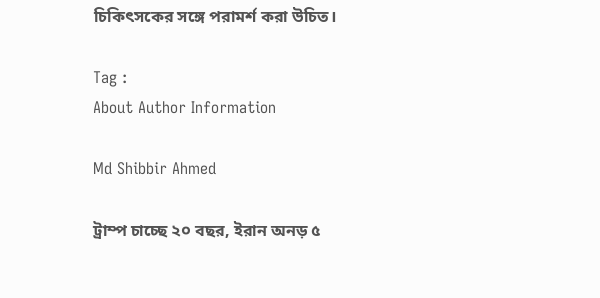চিকিৎসকের সঙ্গে পরামর্শ করা উচিত।

Tag :
About Author Information

Md Shibbir Ahmed

ট্রাম্প চাচ্ছে ২০ বছর, ইরান অনড় ৫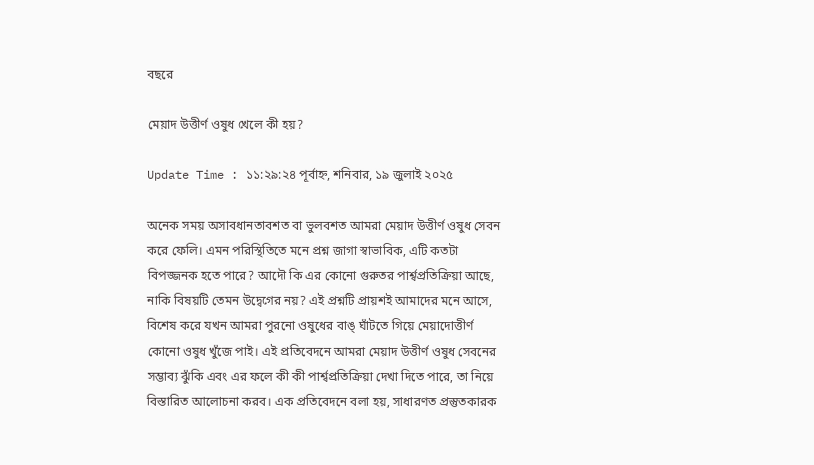বছরে

মেয়াদ উত্তীর্ণ ওষুধ খেলে কী হয়?

Update Time : ১১:২৯:২৪ পূর্বাহ্ন, শনিবার, ১৯ জুলাই ২০২৫

অনেক সময় অসাবধানতাবশত বা ভুলবশত আমরা মেয়াদ উত্তীর্ণ ওষুধ সেবন করে ফেলি। এমন পরিস্থিতিতে মনে প্রশ্ন জাগা স্বাভাবিক, এটি কতটা বিপজ্জনক হতে পারে? আদৌ কি এর কোনো গুরুতর পার্শ্বপ্রতিক্রিয়া আছে, নাকি বিষয়টি তেমন উদ্বেগের নয়? এই প্রশ্নটি প্রায়শই আমাদের মনে আসে, বিশেষ করে যখন আমরা পুরনো ওষুধের বাঙ্ ঘাঁটতে গিয়ে মেয়াদোত্তীর্ণ কোনো ওষুধ খুঁজে পাই। এই প্রতিবেদনে আমরা মেয়াদ উত্তীর্ণ ওষুধ সেবনের সম্ভাব্য ঝুঁকি এবং এর ফলে কী কী পার্শ্বপ্রতিক্রিয়া দেখা দিতে পারে, তা নিয়ে বিস্তারিত আলোচনা করব। এক প্রতিবেদনে বলা হয়, সাধারণত প্রস্তুতকারক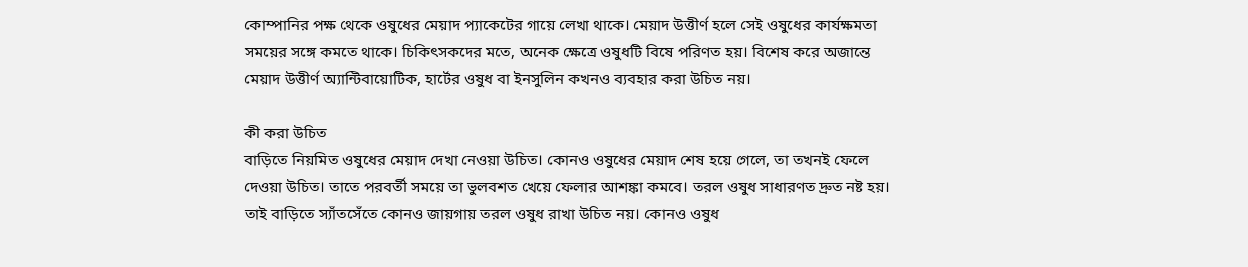কোম্পানির পক্ষ থেকে ওষুধের মেয়াদ প্যাকেটের গায়ে লেখা থাকে। মেয়াদ উত্তীর্ণ হলে সেই ওষুধের কার্যক্ষমতা সময়ের সঙ্গে কমতে থাকে। চিকিৎসকদের মতে, অনেক ক্ষেত্রে ওষুধটি বিষে পরিণত হয়। বিশেষ করে অজান্তে মেয়াদ উত্তীর্ণ অ্যান্টিবায়োটিক, হার্টের ওষুধ বা ইনসুলিন কখনও ব্যবহার করা উচিত নয়।

কী করা উচিত
বাড়িতে নিয়মিত ওষুধের মেয়াদ দেখা নেওয়া উচিত। কোনও ওষুধের মেয়াদ শেষ হয়ে গেলে, তা তখনই ফেলে দেওয়া উচিত। তাতে পরবর্তী সময়ে তা ভুলবশত খেয়ে ফেলার আশঙ্কা কমবে। তরল ওষুধ সাধারণত দ্রুত নষ্ট হয়। তাই বাড়িতে স্যাঁতসেঁতে কোনও জায়গায় তরল ওষুধ রাখা উচিত নয়। কোনও ওষুধ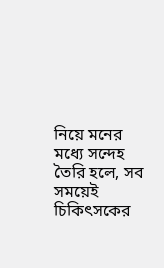নিয়ে মনের মধ্যে সন্দেহ তৈরি হলে, সব সময়েই চিকিৎসকের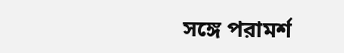সঙ্গে পরামর্শ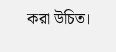করা উচিত।